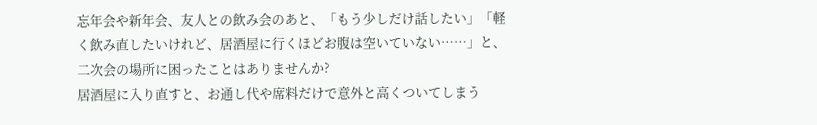忘年会や新年会、友人との飲み会のあと、「もう少しだけ話したい」「軽く飲み直したいけれど、居酒屋に行くほどお腹は空いていない……」と、二次会の場所に困ったことはありませんか?
居酒屋に入り直すと、お通し代や席料だけで意外と高くついてしまう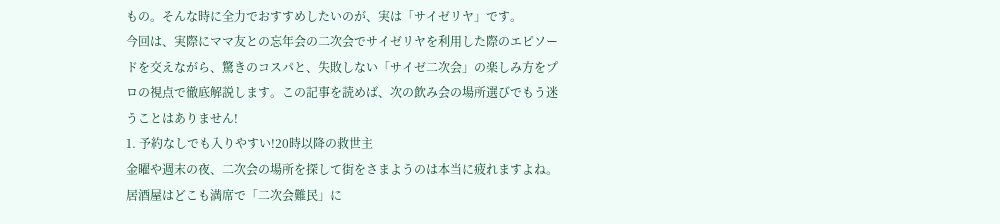もの。そんな時に全力でおすすめしたいのが、実は「サイゼリヤ」です。
今回は、実際にママ友との忘年会の二次会でサイゼリヤを利用した際のエピソードを交えながら、驚きのコスパと、失敗しない「サイゼ二次会」の楽しみ方をプロの視点で徹底解説します。この記事を読めば、次の飲み会の場所選びでもう迷うことはありません!
1. 予約なしでも入りやすい!20時以降の救世主
金曜や週末の夜、二次会の場所を探して街をさまようのは本当に疲れますよね。居酒屋はどこも満席で「二次会難民」に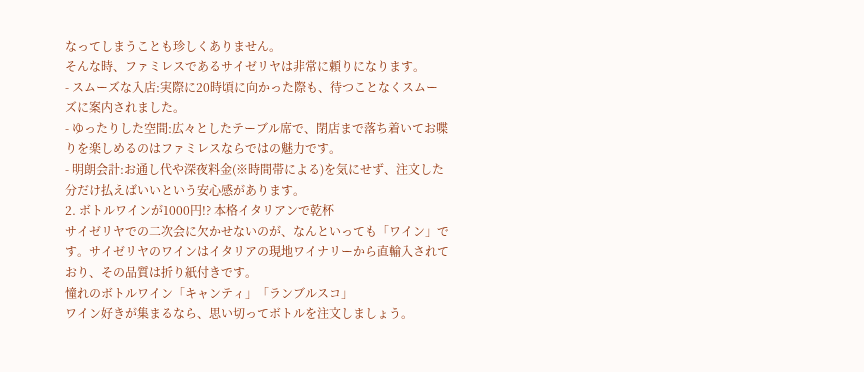なってしまうことも珍しくありません。
そんな時、ファミレスであるサイゼリヤは非常に頼りになります。
- スムーズな入店:実際に20時頃に向かった際も、待つことなくスムーズに案内されました。
- ゆったりした空間:広々としたテーブル席で、閉店まで落ち着いてお喋りを楽しめるのはファミレスならではの魅力です。
- 明朗会計:お通し代や深夜料金(※時間帯による)を気にせず、注文した分だけ払えばいいという安心感があります。
2. ボトルワインが1000円!? 本格イタリアンで乾杯
サイゼリヤでの二次会に欠かせないのが、なんといっても「ワイン」です。サイゼリヤのワインはイタリアの現地ワイナリーから直輸入されており、その品質は折り紙付きです。
憧れのボトルワイン「キャンティ」「ランブルスコ」
ワイン好きが集まるなら、思い切ってボトルを注文しましょう。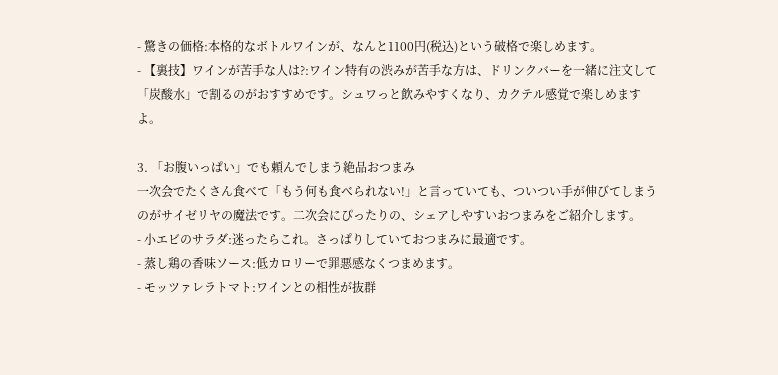- 驚きの価格:本格的なボトルワインが、なんと1100円(税込)という破格で楽しめます。
- 【裏技】ワインが苦手な人は?:ワイン特有の渋みが苦手な方は、ドリンクバーを一緒に注文して「炭酸水」で割るのがおすすめです。シュワっと飲みやすくなり、カクテル感覚で楽しめますよ。

3. 「お腹いっぱい」でも頼んでしまう絶品おつまみ
一次会でたくさん食べて「もう何も食べられない!」と言っていても、ついつい手が伸びてしまうのがサイゼリヤの魔法です。二次会にぴったりの、シェアしやすいおつまみをご紹介します。
- 小エビのサラダ:迷ったらこれ。さっぱりしていておつまみに最適です。
- 蒸し鶏の香味ソース:低カロリーで罪悪感なくつまめます。
- モッツァレラトマト:ワインとの相性が抜群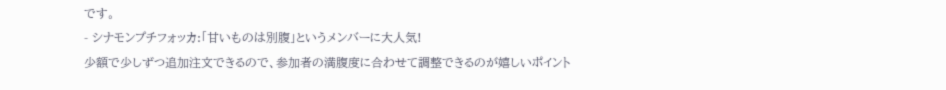です。
- シナモンプチフォッカ:「甘いものは別腹」というメンバーに大人気!
少額で少しずつ追加注文できるので、参加者の満腹度に合わせて調整できるのが嬉しいポイント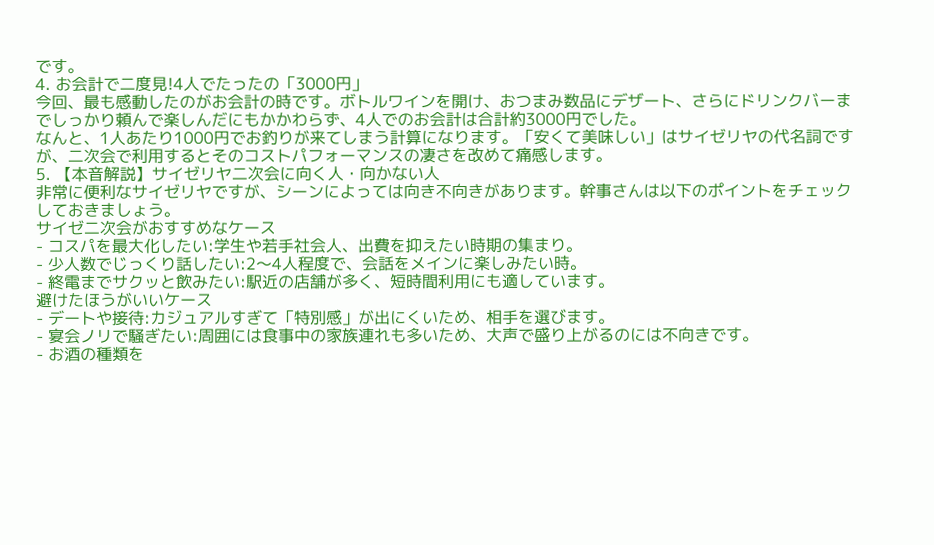です。
4. お会計で二度見!4人でたったの「3000円」
今回、最も感動したのがお会計の時です。ボトルワインを開け、おつまみ数品にデザート、さらにドリンクバーまでしっかり頼んで楽しんだにもかかわらず、4人でのお会計は合計約3000円でした。
なんと、1人あたり1000円でお釣りが来てしまう計算になります。「安くて美味しい」はサイゼリヤの代名詞ですが、二次会で利用するとそのコストパフォーマンスの凄さを改めて痛感します。
5. 【本音解説】サイゼリヤ二次会に向く人・向かない人
非常に便利なサイゼリヤですが、シーンによっては向き不向きがあります。幹事さんは以下のポイントをチェックしておきましょう。
サイゼ二次会がおすすめなケース
- コスパを最大化したい:学生や若手社会人、出費を抑えたい時期の集まり。
- 少人数でじっくり話したい:2〜4人程度で、会話をメインに楽しみたい時。
- 終電までサクッと飲みたい:駅近の店舗が多く、短時間利用にも適しています。
避けたほうがいいケース
- デートや接待:カジュアルすぎて「特別感」が出にくいため、相手を選びます。
- 宴会ノリで騒ぎたい:周囲には食事中の家族連れも多いため、大声で盛り上がるのには不向きです。
- お酒の種類を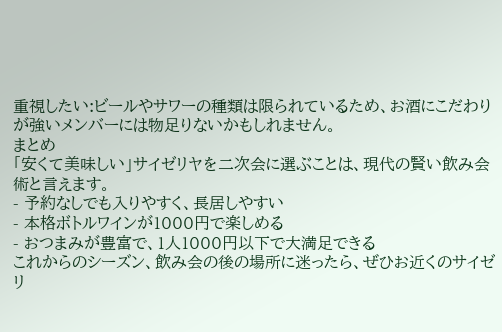重視したい:ビールやサワーの種類は限られているため、お酒にこだわりが強いメンバーには物足りないかもしれません。
まとめ
「安くて美味しい」サイゼリヤを二次会に選ぶことは、現代の賢い飲み会術と言えます。
- 予約なしでも入りやすく、長居しやすい
- 本格ボトルワインが1000円で楽しめる
- おつまみが豊富で、1人1000円以下で大満足できる
これからのシーズン、飲み会の後の場所に迷ったら、ぜひお近くのサイゼリ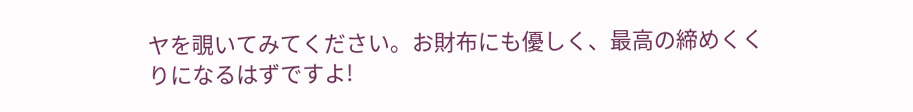ヤを覗いてみてください。お財布にも優しく、最高の締めくくりになるはずですよ!